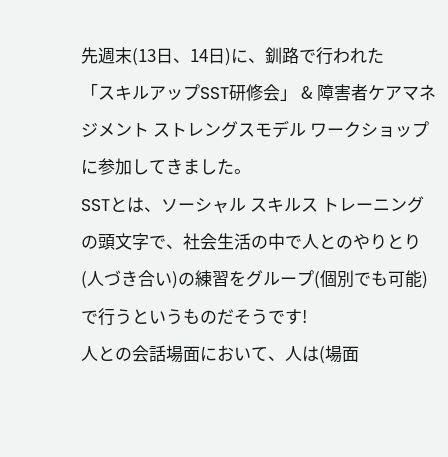先週末(13日、14日)に、釧路で行われた
「スキルアップSST研修会」 & 障害者ケアマネジメント ストレングスモデル ワークショップ
に参加してきました。
SSTとは、ソーシャル スキルス トレーニング の頭文字で、社会生活の中で人とのやりとり(人づき合い)の練習をグループ(個別でも可能)で行うというものだそうです!
人との会話場面において、人は(場面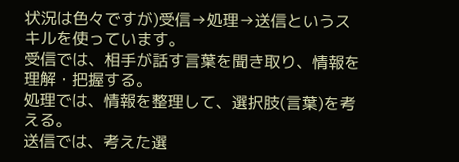状況は色々ですが)受信→処理→送信というスキルを使っています。
受信では、相手が話す言葉を聞き取り、情報を理解・把握する。
処理では、情報を整理して、選択肢(言葉)を考える。
送信では、考えた選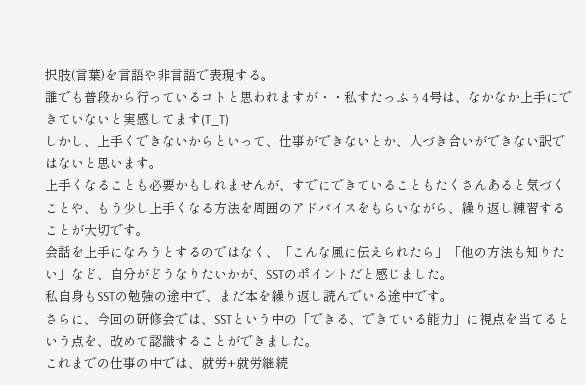択肢(言葉)を言語や非言語で表現する。
誰でも普段から行っているコトと思われますが・・私すたっふぅ4号は、なかなか上手にできていないと実感してます(T_T)
しかし、上手くできないからといって、仕事ができないとか、人づき合いができない訳ではないと思います。
上手くなることも必要かもしれませんが、すでにできていることもたくさんあると気づくことや、もう少し上手くなる方法を周囲のアドバイスをもらいながら、繰り返し練習することが大切です。
会話を上手になろうとするのではなく、「こんな風に伝えられたら」「他の方法も知りたい」など、自分がどうなりたいかが、SSTのポイントだと感じました。
私自身もSSTの勉強の途中で、まだ本を繰り返し読んでいる途中です。
さらに、今回の研修会では、SSTという中の「できる、できている能力」に視点を当てるという点を、改めて認識することができました。
これまでの仕事の中では、就労+就労継続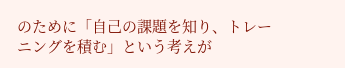のために「自己の課題を知り、トレーニングを積む」という考えが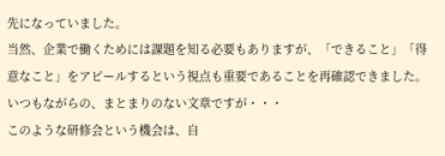先になっていました。
当然、企業で働くためには課題を知る必要もありますが、「できること」「得意なこと」をアピールするという視点も重要であることを再確認できました。
いつもながらの、まとまりのない文章ですが・・・
このような研修会という機会は、自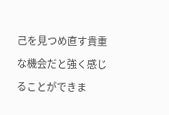己を見つめ直す貴重な機会だと強く感じることができま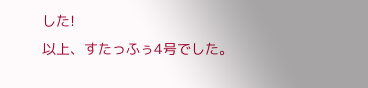した!
以上、すたっふぅ4号でした。